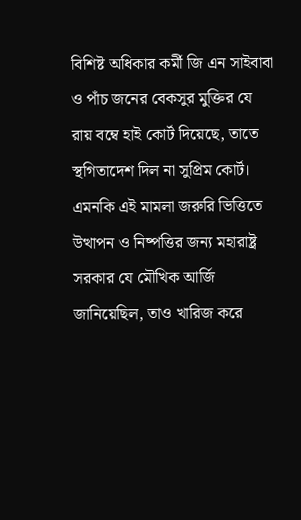বিশিষ্ট অধিকার কর্মী জি এন সাইবাবা ও পাঁচ জনের বেকসুর মুক্তির যে রায় বম্বে হাই কোর্ট দিয়েছে, তাতে স্থগিতাদেশ দিল না সুপ্রিম কোর্ট। এমনকি এই মামলা জরুরি ভিত্তিতে উত্থাপন ও নিষ্পত্তির জন্য মহারাষ্ট্র সরকার যে মৌখিক আর্জি জানিয়েছিল, তাও খারিজ করে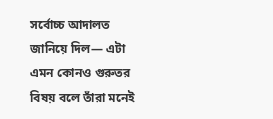সর্বোচ্চ আদালত জানিয়ে দিল— এটা এমন কোনও গুরুতর বিষয় বলে তাঁরা মনেই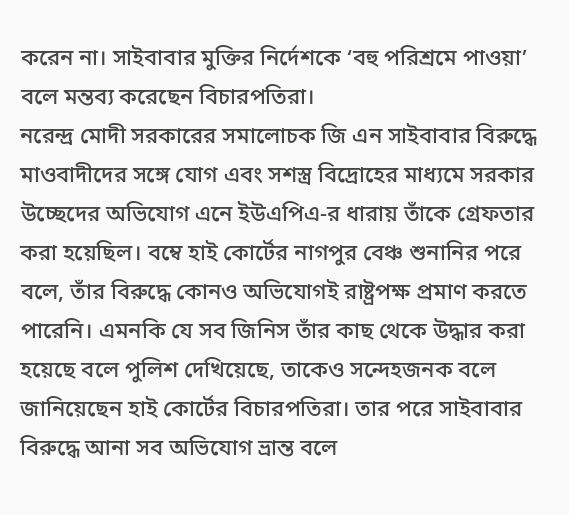করেন না। সাইবাবার মুক্তির নির্দেশকে ‘বহু পরিশ্রমে পাওয়া’ বলে মন্তব্য করেছেন বিচারপতিরা।
নরেন্দ্র মোদী সরকারের সমালোচক জি এন সাইবাবার বিরুদ্ধে মাওবাদীদের সঙ্গে যোগ এবং সশস্ত্র বিদ্রোহের মাধ্যমে সরকার উচ্ছেদের অভিযোগ এনে ইউএপিএ-র ধারায় তাঁকে গ্রেফতার করা হয়েছিল। বম্বে হাই কোর্টের নাগপুর বেঞ্চ শুনানির পরে বলে, তাঁর বিরুদ্ধে কোনও অভিযোগই রাষ্ট্রপক্ষ প্রমাণ করতে পারেনি। এমনকি যে সব জিনিস তাঁর কাছ থেকে উদ্ধার করা হয়েছে বলে পুলিশ দেখিয়েছে, তাকেও সন্দেহজনক বলে জানিয়েছেন হাই কোর্টের বিচারপতিরা। তার পরে সাইবাবার বিরুদ্ধে আনা সব অভিযোগ ভ্রান্ত বলে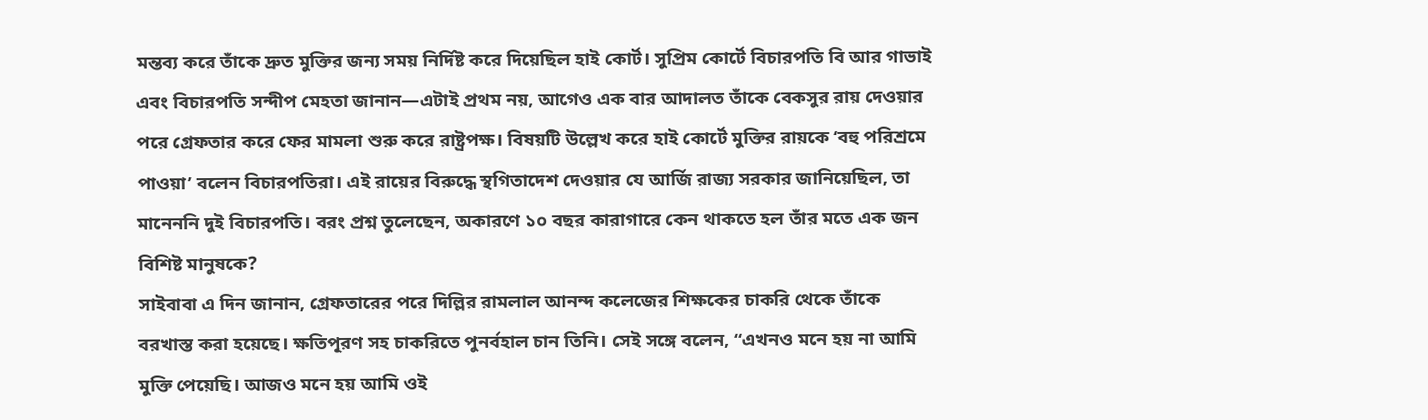মন্তব্য করে তাঁকে দ্রুত মুক্তির জন্য সময় নির্দিষ্ট করে দিয়েছিল হাই কোর্ট। সুপ্রিম কোর্টে বিচারপতি বি আর গাভাই এবং বিচারপতি সন্দীপ মেহতা জানান—এটাই প্রথম নয়, আগেও এক বার আদালত তাঁকে বেকসুর রায় দেওয়ার পরে গ্রেফতার করে ফের মামলা শুরু করে রাষ্ট্রপক্ষ। বিষয়টি উল্লেখ করে হাই কোর্টে মুক্তির রায়কে ‘বহু পরিশ্রমে পাওয়া’ বলেন বিচারপতিরা। এই রায়ের বিরুদ্ধে স্থগিতাদেশ দেওয়ার যে আর্জি রাজ্য সরকার জানিয়েছিল, তা মানেননি দুই বিচারপতি। বরং প্রশ্ন তুলেছেন, অকারণে ১০ বছর কারাগারে কেন থাকতে হল তাঁর মতে এক জন বিশিষ্ট মানুষকে?
সাইবাবা এ দিন জানান, গ্রেফতারের পরে দিল্লির রামলাল আনন্দ কলেজের শিক্ষকের চাকরি থেকে তাঁকে বরখাস্ত করা হয়েছে। ক্ষতিপূরণ সহ চাকরিতে পুনর্বহাল চান তিনি। সেই সঙ্গে বলেন, “এখনও মনে হয় না আমি মুক্তি পেয়েছি। আজও মনে হয় আমি ওই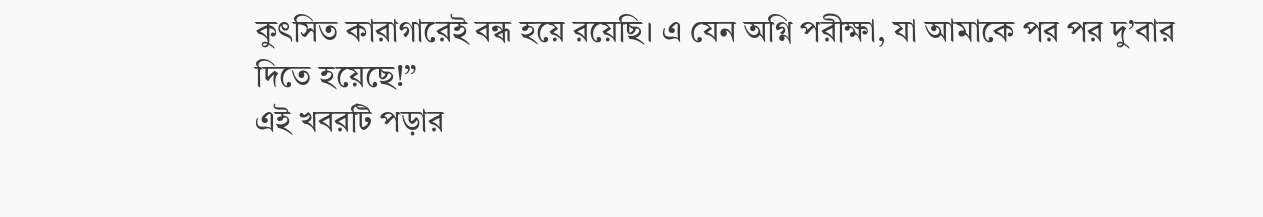কুৎসিত কারাগারেই বন্ধ হয়ে রয়েছি। এ যেন অগ্নি পরীক্ষা, যা আমাকে পর পর দু’বার
দিতে হয়েছে!”
এই খবরটি পড়ার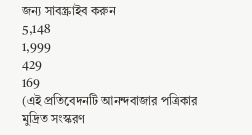জন্য সাবস্ক্রাইব করুন
5,148
1,999
429
169
(এই প্রতিবেদনটি আনন্দবাজার পত্রিকার মুদ্রিত সংস্করণ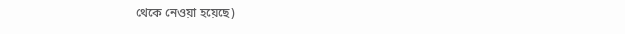থেকে নেওয়া হয়েছে)